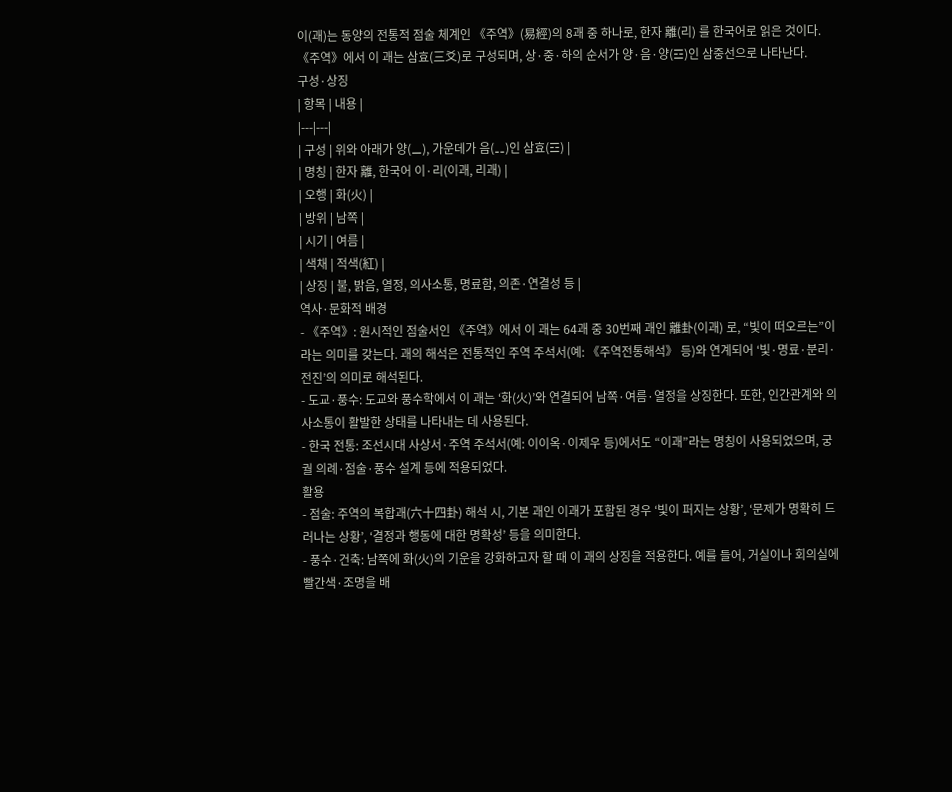이(괘)는 동양의 전통적 점술 체계인 《주역》(易經)의 8괘 중 하나로, 한자 離(리) 를 한국어로 읽은 것이다. 《주역》에서 이 괘는 삼효(三爻)로 구성되며, 상·중·하의 순서가 양·음·양(☲)인 삼중선으로 나타난다.
구성·상징
| 항목 | 내용 |
|---|---|
| 구성 | 위와 아래가 양(⚊), 가운데가 음(⚋)인 삼효(☲) |
| 명칭 | 한자 離, 한국어 이·리(이괘, 리괘) |
| 오행 | 화(火) |
| 방위 | 남쪽 |
| 시기 | 여름 |
| 색채 | 적색(紅) |
| 상징 | 불, 밝음, 열정, 의사소통, 명료함, 의존·연결성 등 |
역사·문화적 배경
- 《주역》: 원시적인 점술서인 《주역》에서 이 괘는 64괘 중 30번째 괘인 離卦(이괘) 로, “빛이 떠오르는”이라는 의미를 갖는다. 괘의 해석은 전통적인 주역 주석서(예: 《주역전통해석》 등)와 연계되어 ‘빛·명료·분리·전진’의 의미로 해석된다.
- 도교·풍수: 도교와 풍수학에서 이 괘는 ‘화(火)’와 연결되어 남쪽·여름·열정을 상징한다. 또한, 인간관계와 의사소통이 활발한 상태를 나타내는 데 사용된다.
- 한국 전통: 조선시대 사상서·주역 주석서(예: 이이옥·이제우 등)에서도 “이괘”라는 명칭이 사용되었으며, 궁궐 의례·점술·풍수 설계 등에 적용되었다.
활용
- 점술: 주역의 복합괘(六十四卦) 해석 시, 기본 괘인 이괘가 포함된 경우 ‘빛이 퍼지는 상황’, ‘문제가 명확히 드러나는 상황’, ‘결정과 행동에 대한 명확성’ 등을 의미한다.
- 풍수·건축: 남쪽에 화(火)의 기운을 강화하고자 할 때 이 괘의 상징을 적용한다. 예를 들어, 거실이나 회의실에 빨간색·조명을 배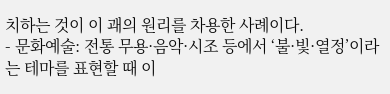치하는 것이 이 괘의 원리를 차용한 사례이다.
- 문화예술: 전통 무용·음악·시조 등에서 ‘불·빛·열정’이라는 테마를 표현할 때 이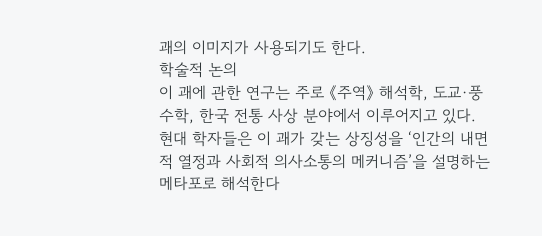괘의 이미지가 사용되기도 한다.
학술적 논의
이 괘에 관한 연구는 주로 《주역》 해석학, 도교·풍수학, 한국 전통 사상 분야에서 이루어지고 있다. 현대 학자들은 이 괘가 갖는 상징성을 ‘인간의 내면적 열정과 사회적 의사소통의 메커니즘’을 설명하는 메타포로 해석한다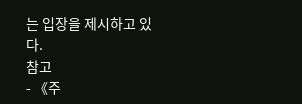는 입장을 제시하고 있다.
참고
- 《주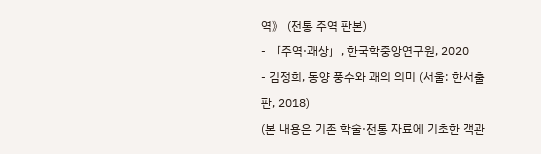역》 (전통 주역 판본)
- 「주역·괘상」, 한국학중앙연구원, 2020
- 김정희, 동양 풍수와 괘의 의미 (서울: 한서출판, 2018)
(본 내용은 기존 학술·전통 자료에 기초한 객관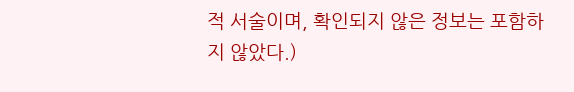적 서술이며, 확인되지 않은 정보는 포함하지 않았다.)